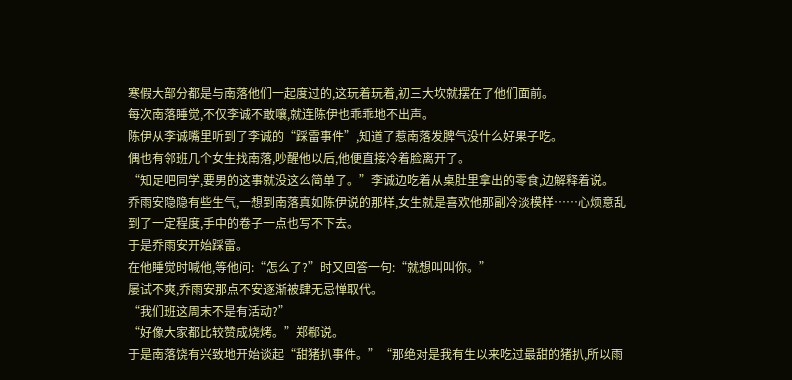寒假大部分都是与南落他们一起度过的,这玩着玩着,初三大坎就摆在了他们面前。
每次南落睡觉,不仅李诚不敢嚷,就连陈伊也乖乖地不出声。
陈伊从李诚嘴里听到了李诚的“踩雷事件”,知道了惹南落发脾气没什么好果子吃。
偶也有邻班几个女生找南落,吵醒他以后,他便直接冷着脸离开了。
“知足吧同学,要男的这事就没这么简单了。”李诚边吃着从桌肚里拿出的零食,边解释着说。
乔雨安隐隐有些生气,一想到南落真如陈伊说的那样,女生就是喜欢他那副冷淡模样……心烦意乱到了一定程度,手中的卷子一点也写不下去。
于是乔雨安开始踩雷。
在他睡觉时喊他,等他问:“怎么了?”时又回答一句:“就想叫叫你。”
屡试不爽,乔雨安那点不安逐渐被肆无忌惮取代。
“我们班这周末不是有活动?”
“好像大家都比较赞成烧烤。”郑郗说。
于是南落饶有兴致地开始谈起“甜猪扒事件。”“那绝对是我有生以来吃过最甜的猪扒,所以雨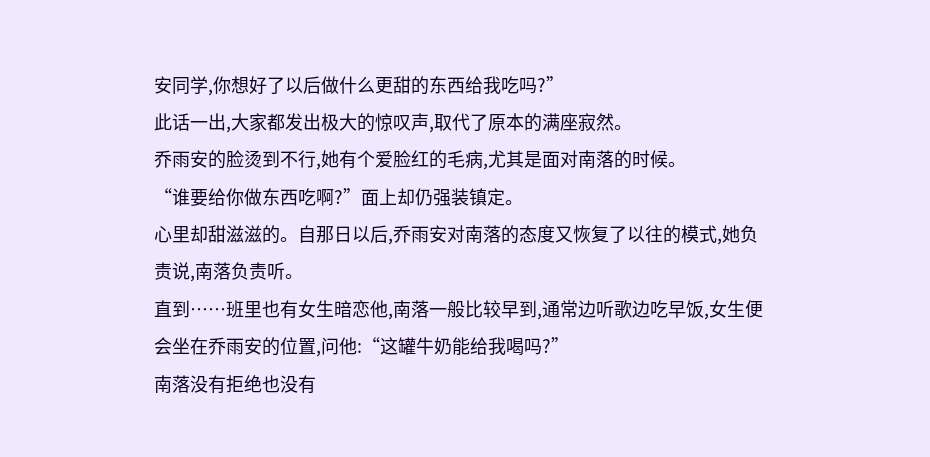安同学,你想好了以后做什么更甜的东西给我吃吗?”
此话一出,大家都发出极大的惊叹声,取代了原本的满座寂然。
乔雨安的脸烫到不行,她有个爱脸红的毛病,尤其是面对南落的时候。
“谁要给你做东西吃啊?”面上却仍强装镇定。
心里却甜滋滋的。自那日以后,乔雨安对南落的态度又恢复了以往的模式,她负责说,南落负责听。
直到……班里也有女生暗恋他,南落一般比较早到,通常边听歌边吃早饭,女生便会坐在乔雨安的位置,问他:“这罐牛奶能给我喝吗?”
南落没有拒绝也没有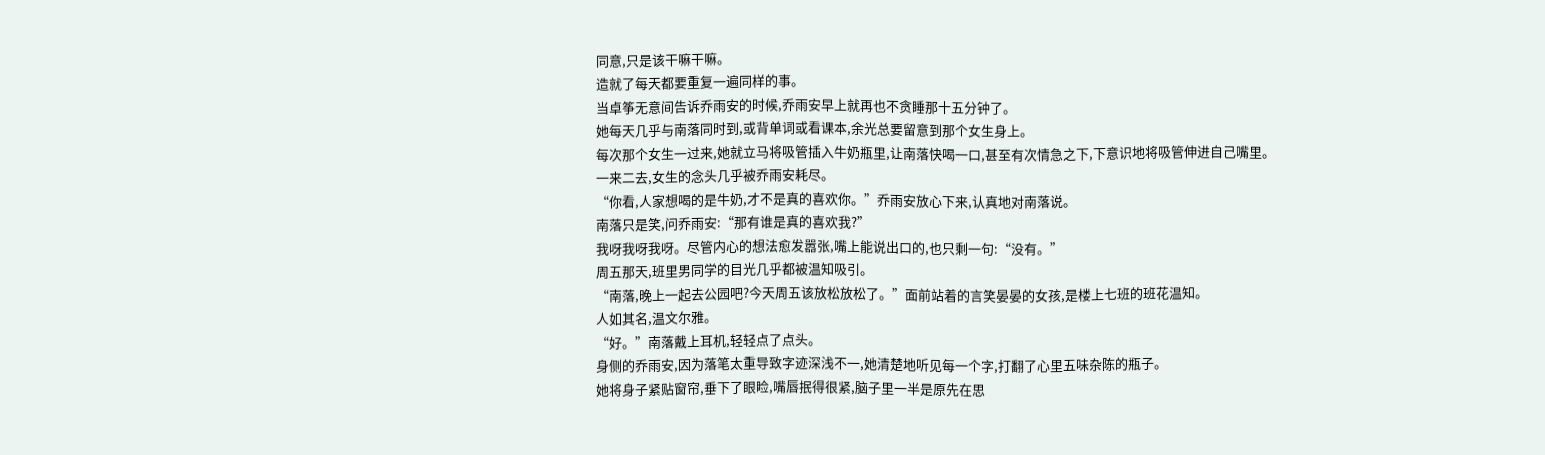同意,只是该干嘛干嘛。
造就了每天都要重复一遍同样的事。
当卓筝无意间告诉乔雨安的时候,乔雨安早上就再也不贪睡那十五分钟了。
她每天几乎与南落同时到,或背单词或看课本,余光总要留意到那个女生身上。
每次那个女生一过来,她就立马将吸管插入牛奶瓶里,让南落快喝一口,甚至有次情急之下,下意识地将吸管伸进自己嘴里。
一来二去,女生的念头几乎被乔雨安耗尽。
“你看,人家想喝的是牛奶,才不是真的喜欢你。”乔雨安放心下来,认真地对南落说。
南落只是笑,问乔雨安:“那有谁是真的喜欢我?”
我呀我呀我呀。尽管内心的想法愈发嚣张,嘴上能说出口的,也只剩一句:“没有。”
周五那天,班里男同学的目光几乎都被温知吸引。
“南落,晚上一起去公园吧?今天周五该放松放松了。”面前站着的言笑晏晏的女孩,是楼上七班的班花温知。
人如其名,温文尔雅。
“好。”南落戴上耳机,轻轻点了点头。
身侧的乔雨安,因为落笔太重导致字迹深浅不一,她清楚地听见每一个字,打翻了心里五味杂陈的瓶子。
她将身子紧贴窗帘,垂下了眼睑,嘴唇抿得很紧,脑子里一半是原先在思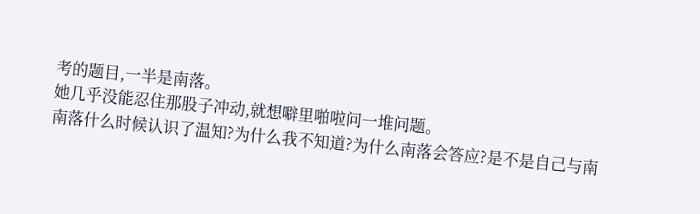考的题目,一半是南落。
她几乎没能忍住那股子冲动,就想噼里啪啦问一堆问题。
南落什么时候认识了温知?为什么我不知道?为什么南落会答应?是不是自己与南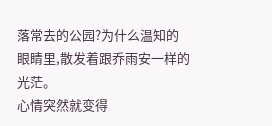落常去的公园?为什么温知的眼睛里,散发着跟乔雨安一样的光茫。
心情突然就变得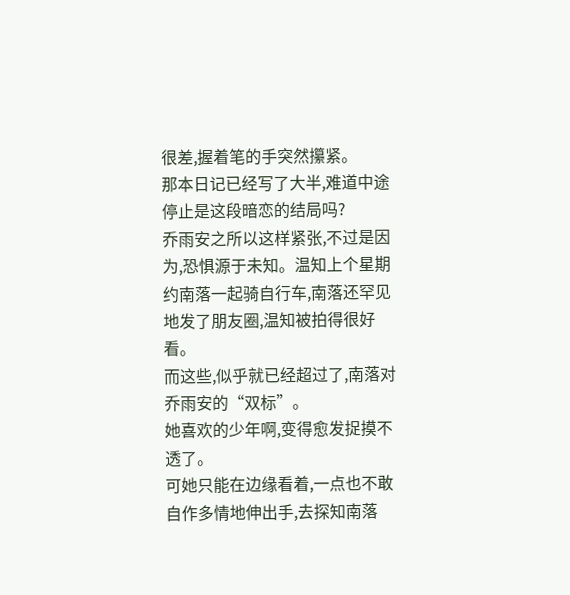很差,握着笔的手突然攥紧。
那本日记已经写了大半,难道中途停止是这段暗恋的结局吗?
乔雨安之所以这样紧张,不过是因为,恐惧源于未知。温知上个星期约南落一起骑自行车,南落还罕见地发了朋友圈,温知被拍得很好看。
而这些,似乎就已经超过了,南落对乔雨安的“双标”。
她喜欢的少年啊,变得愈发捉摸不透了。
可她只能在边缘看着,一点也不敢自作多情地伸出手,去探知南落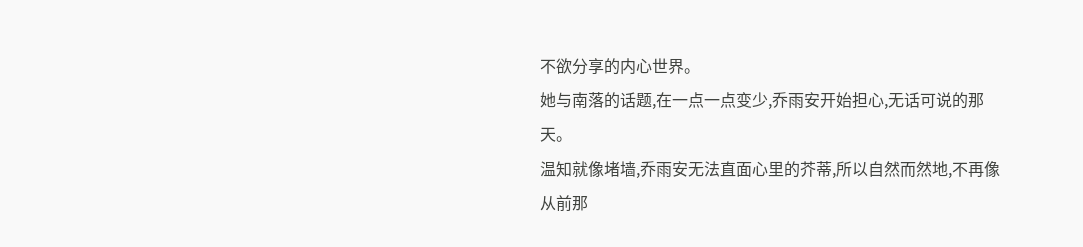不欲分享的内心世界。
她与南落的话题,在一点一点变少,乔雨安开始担心,无话可说的那天。
温知就像堵墙,乔雨安无法直面心里的芥蒂,所以自然而然地,不再像从前那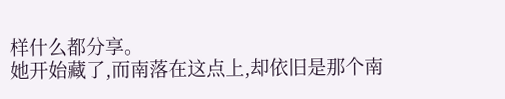样什么都分享。
她开始藏了,而南落在这点上,却依旧是那个南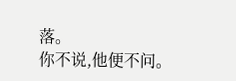落。
你不说,他便不问。